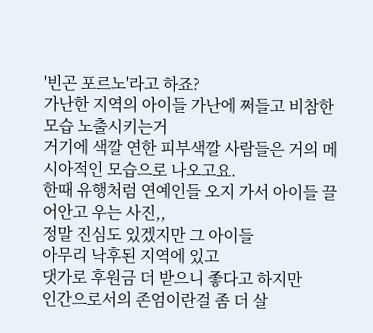'빈곤 포르노'라고 하죠?
가난한 지역의 아이들 가난에 쩌들고 비참한 모습 노출시키는거
거기에 색깔 연한 피부색깔 사람들은 거의 메시아적인 모습으로 나오고요.
한때 유행처럼 연예인들 오지 가서 아이들 끌어안고 우는 사진,,
정말 진심도 있겠지만 그 아이들
아무리 낙후된 지역에 있고
댓가로 후원금 더 받으니 좋다고 하지만
인간으로서의 존엄이란걸 좀 더 살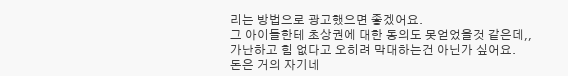리는 방법으로 광고했으면 좋겠어요.
그 아이들한테 초상권에 대한 동의도 못얻었을것 같은데,,
가난하고 힘 없다고 오히려 막대하는건 아닌가 싶어요.
돈은 거의 자기네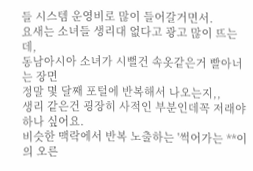들 시스템 운영비로 많이 들어갈거면서.
요새는 소녀들 생리대 없다고 광고 많이 뜨는데,
동남아시아 소녀가 시뻘건 속옷같은거 빨아너는 장면
정말 몇 달째 포털에 반복해서 나오는지,,
생리 같은건 굉장히 사적인 부분인데꼭 저래야 하나 싶어요.
비슷한 맥락에서 반복 노출하는 '썩어가는 **이의 오른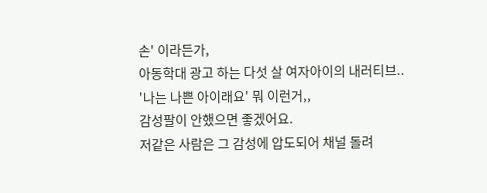손' 이라든가,
아동학대 광고 하는 다섯 살 여자아이의 내러티브..
'나는 나쁜 아이래요' 뭐 이런거,,
감성팔이 안했으면 좋겠어요.
저같은 사람은 그 감성에 압도되어 채널 돌려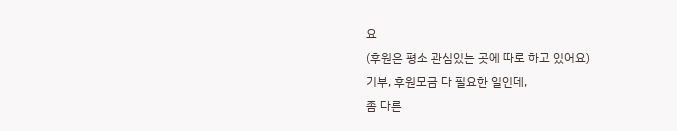요
(후원은 평소 관심있는 곳에 따로 하고 있어요)
기부, 후원모금 다 필요한 일인데,
좀 다른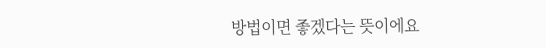방법이면 좋겠다는 뜻이에요